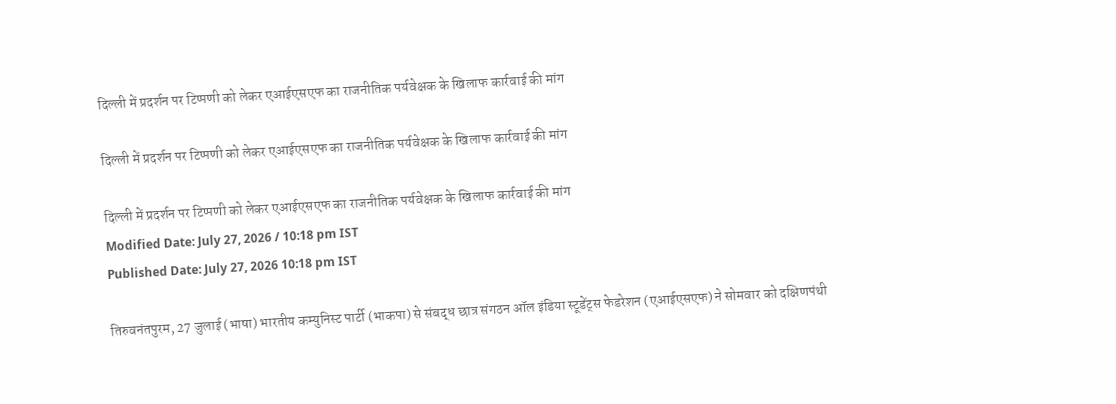दिल्ली में प्रदर्शन पर टिप्पणी को लेकर एआईएसएफ का राजनीतिक पर्यवेक्षक के खिलाफ कार्रवाई की मांग

दिल्ली में प्रदर्शन पर टिप्पणी को लेकर एआईएसएफ का राजनीतिक पर्यवेक्षक के खिलाफ कार्रवाई की मांग

दिल्ली में प्रदर्शन पर टिप्पणी को लेकर एआईएसएफ का राजनीतिक पर्यवेक्षक के खिलाफ कार्रवाई की मांग
Modified Date: July 27, 2026 / 10:18 pm IST
Published Date: July 27, 2026 10:18 pm IST

तिरुवनंतपुरम, 27 जुलाई (भाषा) भारतीय कम्युनिस्ट पार्टी (भाकपा) से संबद्ध छात्र संगठन ऑल इंडिया स्टूडेंट्स फेडरेशन (एआईएसएफ) ने सोमवार को दक्षिणपंथी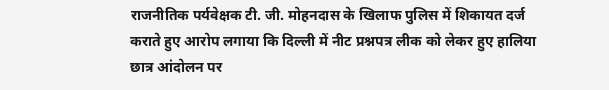राजनीतिक पर्यवेक्षक टी. जी. मोहनदास के खिलाफ पुलिस में शिकायत दर्ज कराते हुए आरोप लगाया कि दिल्ली में नीट प्रश्नपत्र लीक को लेकर हुए हालिया छात्र आंदोलन पर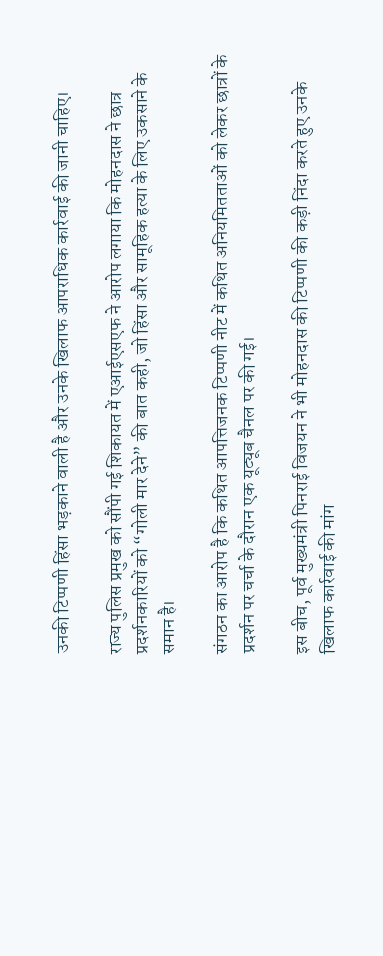उनकी टिप्पणी हिंसा भड़काने वाली है और उनके खिलाफ आपराधिक कार्रवाई की जानी चाहिए।

राज्य पुलिस प्रमुख को सौंपी गई शिकायत में एआईएसएफ ने आरोप लगाया कि मोहनदास ने छात्र प्रदर्शनकारियों को “गोली मार देने” की बात कही, जो हिंसा और सामूहिक हत्या के लिए उकसाने के समान है।

संगठन का आरोप है कि कथित आपत्तिजनक टिप्पणी नीट में कथित अनियमितताओं को लेकर छात्रों के प्रदर्शन पर चर्चा के दौरान एक यूट्यूब चैनल पर की गई।

इस बीच, पूर्व मुख्यमंत्री पिनराई विजयन ने भी मोहनदास की टिप्पणी की कड़ी निंदा करते हुए उनके खिलाफ कार्रवाई की मांग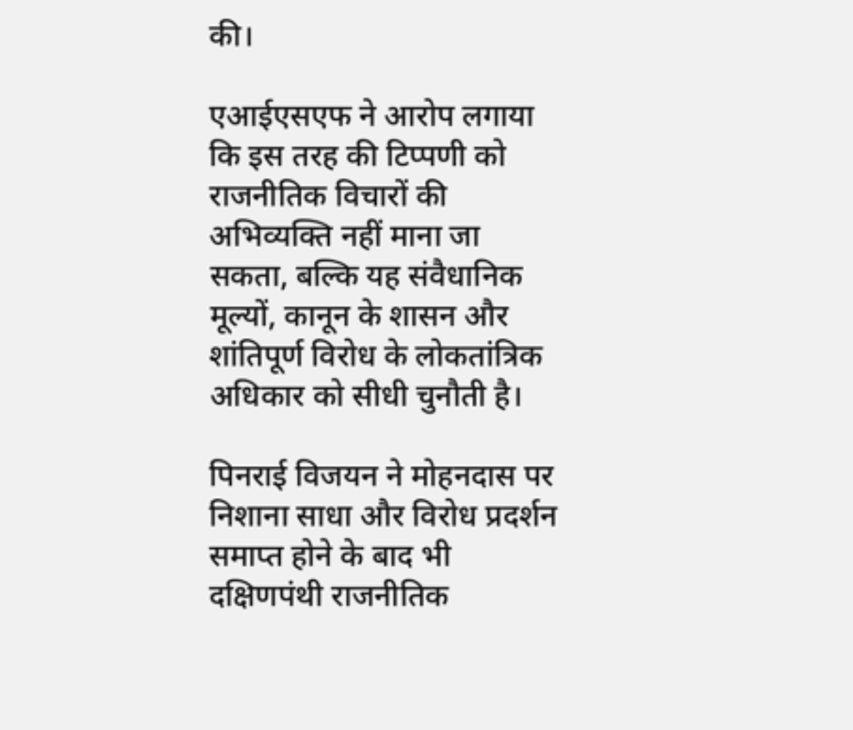की।

एआईएसएफ ने आरोप लगाया कि इस तरह की टिप्पणी को राजनीतिक विचारों की अभिव्यक्ति नहीं माना जा सकता, बल्कि यह संवैधानिक मूल्यों, कानून के शासन और शांतिपूर्ण विरोध के लोकतांत्रिक अधिकार को सीधी चुनौती है।

पिनराई विजयन ने मोहनदास पर निशाना साधा और विरोध प्रदर्शन समाप्त होने के बाद भी दक्षिणपंथी राजनीतिक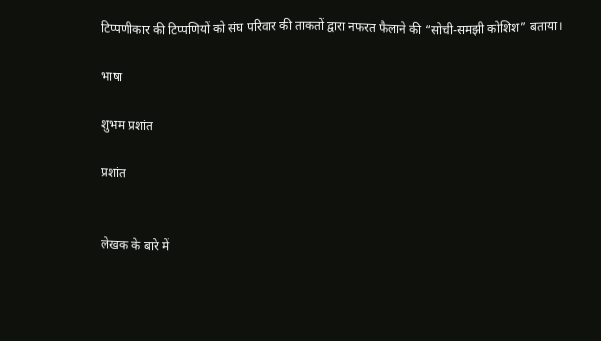टिप्पणीकार की टिप्पणियों को संघ परिवार की ताकतों द्वारा नफरत फैलाने की “सोची-समझी कोशिश” बताया।

भाषा

शुभम प्रशांत

प्रशांत


लेखक के बारे में